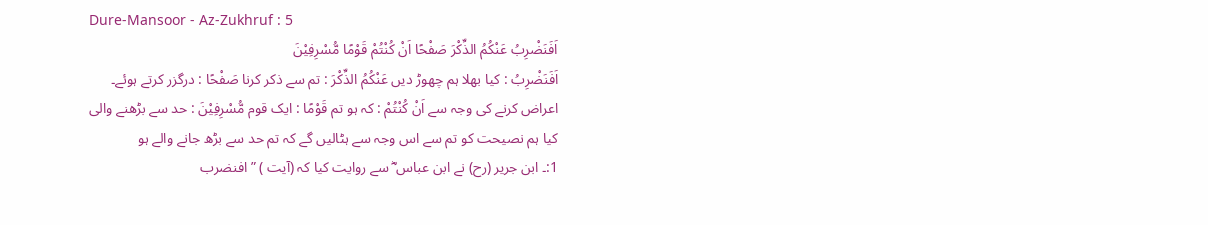Dure-Mansoor - Az-Zukhruf : 5
اَفَنَضْرِبُ عَنْكُمُ الذِّكْرَ صَفْحًا اَنْ كُنْتُمْ قَوْمًا مُّسْرِفِیْنَ
اَفَنَضْرِبُ : کیا بھلا ہم چھوڑ دیں عَنْكُمُ الذِّكْرَ : تم سے ذکر کرنا صَفْحًا : درگزر کرتے ہوئے۔ اعراض کرنے کی وجہ سے اَنْ كُنْتُمْ : کہ ہو تم قَوْمًا : ایک قوم مُّسْرِفِيْنَ : حد سے بڑھنے والی
کیا ہم نصیحت کو تم سے اس وجہ سے ہٹالیں گے کہ تم حد سے بڑھ جانے والے ہو
1:۔ ابن جریر (رح) نے ابن عباس ؓ سے روایت کیا کہ (آیت ) ” افنضرب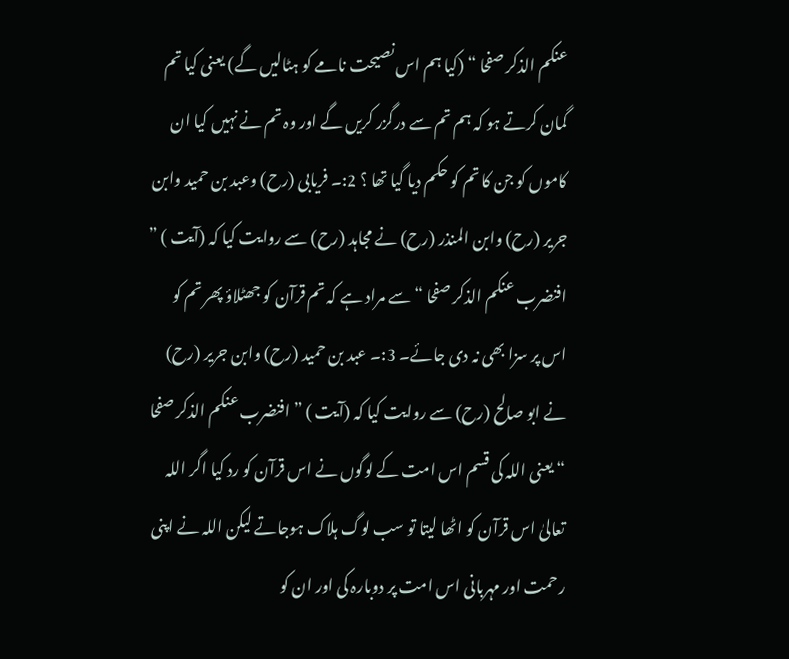عنکم الذکر صفحا “ (کیا ہم اس نصیحت نامے کو ہٹالیں گے) یعنی کیا تم گمان کرتے ہو کہ ہم تم سے درگزر کریں گے اور وہ تم نے نہیں کیا ان کاموں کو جن کا تم کو حکم دیا گیا تھا ؟ 2:۔ فریابی (رح) وعبد بن حمید وابن جریر (رح) وابن المنذر (رح) نے مجاہد (رح) سے روایت کیا کہ (آیت ) ” افنضرب عنکم الذکر صفحا “ سے مراد ہے کہ تم قرآن کو جھٹلاؤ پھر تم کو اس پر سزا بھی نہ دی جائے۔ 3:۔ عبد بن حمید (رح) وابن جریر (رح) نے ابو صالح (رح) سے روایت کیا کہ (آیت ) ” افنضرب عنکم الذکر صفحا “ یعنی اللہ کی قسم اس امت کے لوگوں نے اس قرآن کو رد کیا اگر اللہ تعالیٰ اس قرآن کو اٹھا لیتا تو سب لوگ ہلاک ہوجاتے لیکن اللہ نے اپنی رحمت اور مہربانی اس امت پر دوبارہ کی اور ان کو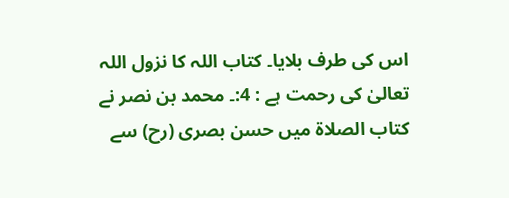اس کی طرف بلایا۔ کتاب اللہ کا نزول اللہ تعالیٰ کی رحمت ہے : 4:۔ محمد بن نصر نے کتاب الصلاۃ میں حسن بصری (رح) سے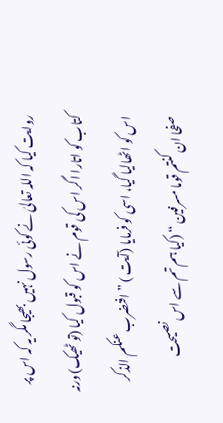روایت کیا کہ اللہ تعالیٰ نے کوئی رسول نہیں بھیجا مگر یہ کہ اس پر کتاب کو اتارا اگر اس کی قوم نے اس کو قبول کیا (تو ٹھیک) ورنہ اس کو اٹھالیا گیا، اسی کو فرمایا (آیت ) ” افنضرب عنکم الذکر صفحا ان کنتم قوما مسرفین “ (کیا ہم تم سے اس نصیحت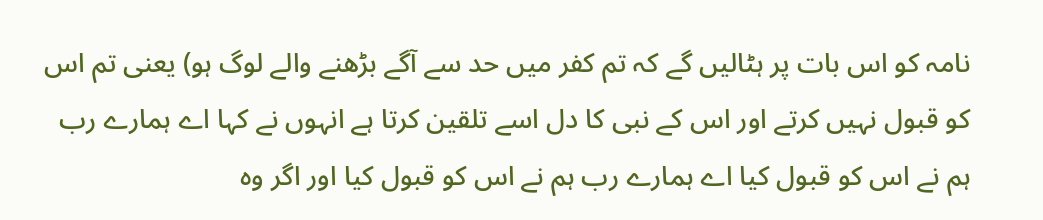نامہ کو اس بات پر ہٹالیں گے کہ تم کفر میں حد سے آگے بڑھنے والے لوگ ہو) یعنی تم اس کو قبول نہیں کرتے اور اس کے نبی کا دل اسے تلقین کرتا ہے انہوں نے کہا اے ہمارے رب ہم نے اس کو قبول کیا اے ہمارے رب ہم نے اس کو قبول کیا اور اگر وہ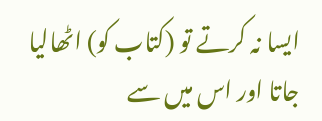ایسا نہ کرتے تو (کتاب کو) اٹھالیا جاتا اور اس میں سے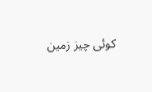کوئی چیز زمین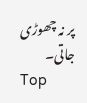پر نہ چھوڑی جاتی۔
Top